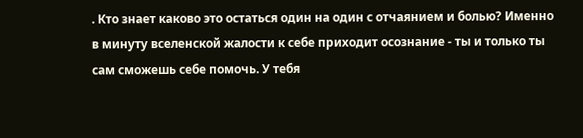. Кто знает каково это остаться один на один с отчаянием и болью? Именно в минуту вселенской жалости к себе приходит осознание - ты и только ты сам сможешь себе помочь. У тебя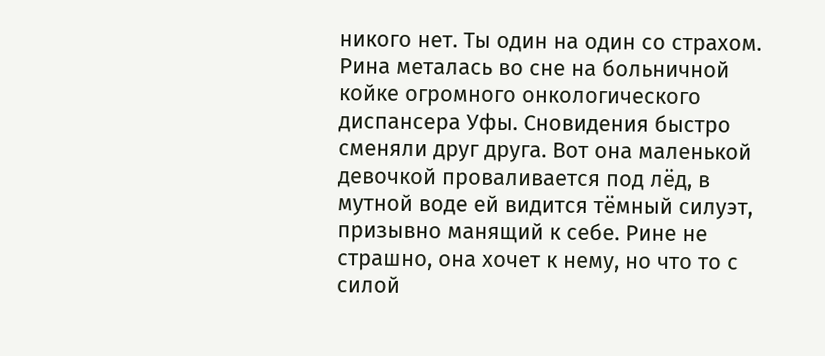никого нет. Ты один на один со страхом. Рина металась во сне на больничной койке огромного онкологического диспансера Уфы. Сновидения быстро сменяли друг друга. Вот она маленькой девочкой проваливается под лёд, в мутной воде ей видится тёмный силуэт, призывно манящий к себе. Рине не страшно, она хочет к нему, но что то с силой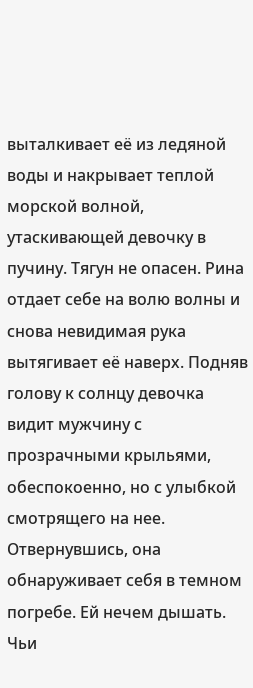выталкивает её из ледяной воды и накрывает теплой морской волной, утаскивающей девочку в пучину. Тягун не опасен. Рина отдает себе на волю волны и снова невидимая рука вытягивает её наверх. Подняв голову к солнцу девочка видит мужчину с прозрачными крыльями, обеспокоенно, но с улыбкой смотрящего на нее. Отвернувшись, она обнаруживает себя в темном погребе. Ей нечем дышать. Чьи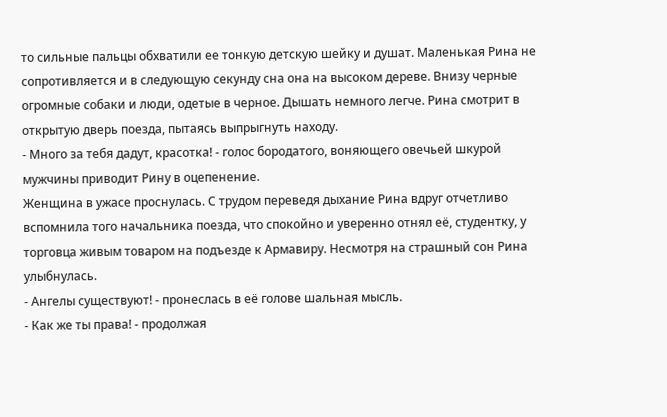то сильные пальцы обхватили ее тонкую детскую шейку и душат. Маленькая Рина не сопротивляется и в следующую секунду сна она на высоком дереве. Внизу черные огромные собаки и люди, одетые в черное. Дышать немного легче. Рина смотрит в открытую дверь поезда, пытаясь выпрыгнуть находу.
- Много за тебя дадут, красотка! - голос бородатого, воняющего овечьей шкурой мужчины приводит Рину в оцепенение.
Женщина в ужасе проснулась. С трудом переведя дыхание Рина вдруг отчетливо вспомнила того начальника поезда, что спокойно и уверенно отнял её, студентку, у торговца живым товаром на подъезде к Армавиру. Несмотря на страшный сон Рина улыбнулась.
- Ангелы существуют! - пронеслась в её голове шальная мысль.
- Как же ты права! - продолжая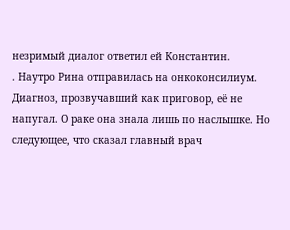незримый диалог ответил ей Константин.
. Наутро Рина отправилась на онкоконсилиум. Диагноз, прозвучавший как приговор, её не напугал. О раке она знала лишь по наслышке. Но следующее, что сказал главный врач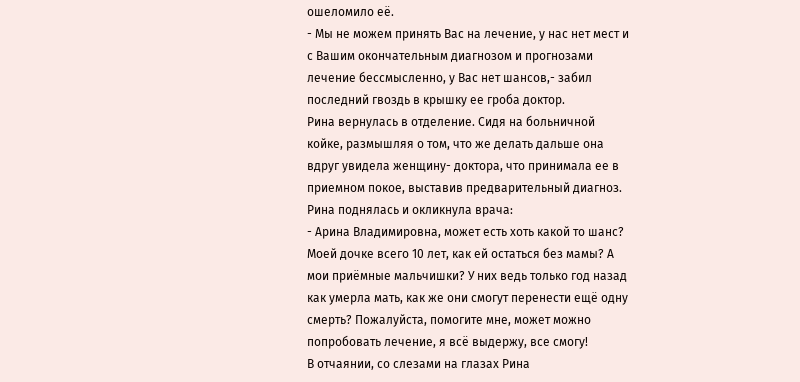ошеломило её.
- Мы не можем принять Вас на лечение, у нас нет мест и с Вашим окончательным диагнозом и прогнозами лечение бессмысленно, у Вас нет шансов,- забил последний гвоздь в крышку ее гроба доктор.
Рина вернулась в отделение. Сидя на больничной койке, размышляя о том, что же делать дальше она вдруг увидела женщину- доктора, что принимала ее в приемном покое, выставив предварительный диагноз. Рина поднялась и окликнула врача:
- Арина Владимировна, может есть хоть какой то шанс? Моей дочке всего 10 лет, как ей остаться без мамы? А мои приёмные мальчишки? У них ведь только год назад как умерла мать, как же они смогут перенести ещё одну смерть? Пожалуйста, помогите мне, может можно попробовать лечение, я всё выдержу, все смогу!
В отчаянии, со слезами на глазах Рина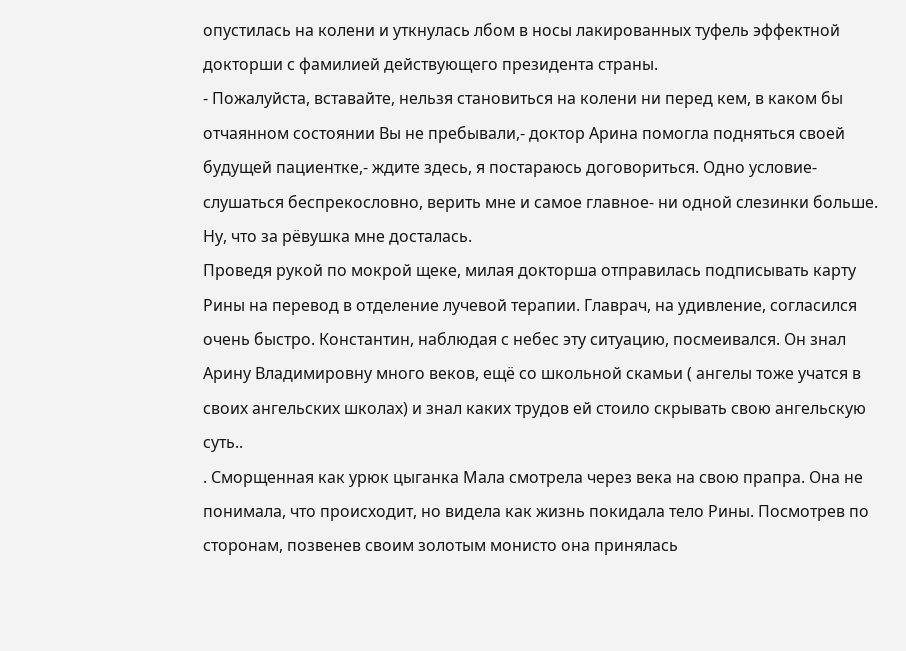опустилась на колени и уткнулась лбом в носы лакированных туфель эффектной докторши с фамилией действующего президента страны.
- Пожалуйста, вставайте, нельзя становиться на колени ни перед кем, в каком бы отчаянном состоянии Вы не пребывали,- доктор Арина помогла подняться своей будущей пациентке,- ждите здесь, я постараюсь договориться. Одно условие- слушаться беспрекословно, верить мне и самое главное- ни одной слезинки больше. Ну, что за рёвушка мне досталась.
Проведя рукой по мокрой щеке, милая докторша отправилась подписывать карту Рины на перевод в отделение лучевой терапии. Главрач, на удивление, согласился очень быстро. Константин, наблюдая с небес эту ситуацию, посмеивался. Он знал Арину Владимировну много веков, ещё со школьной скамьи ( ангелы тоже учатся в своих ангельских школах) и знал каких трудов ей стоило скрывать свою ангельскую суть..
. Сморщенная как урюк цыганка Мала смотрела через века на свою прапра. Она не понимала, что происходит, но видела как жизнь покидала тело Рины. Посмотрев по сторонам, позвенев своим золотым монисто она принялась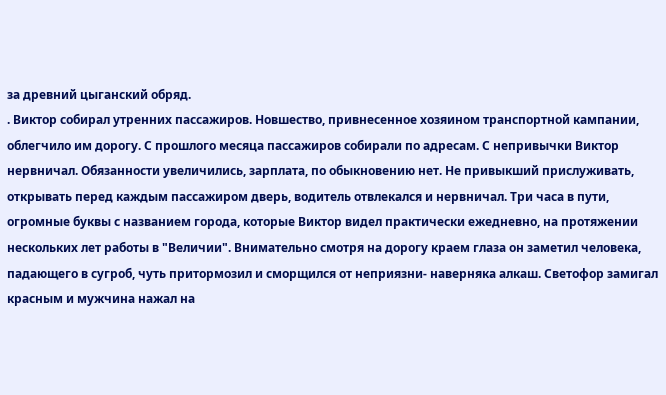за древний цыганский обряд.
. Виктор собирал утренних пассажиров. Новшество, привнесенное хозяином транспортной кампании, облегчило им дорогу. С прошлого месяца пассажиров собирали по адресам. С непривычки Виктор нервничал. Обязанности увеличились, зарплата, по обыкновению нет. Не привыкший прислуживать, открывать перед каждым пассажиром дверь, водитель отвлекался и нервничал. Три часа в пути, огромные буквы с названием города, которые Виктор видел практически ежедневно, на протяжении нескольких лет работы в "Величии". Внимательно смотря на дорогу краем глаза он заметил человека, падающего в сугроб, чуть притормозил и сморщился от неприязни- наверняка алкаш. Светофор замигал красным и мужчина нажал на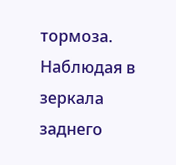тормоза. Наблюдая в зеркала заднего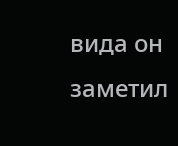вида он заметил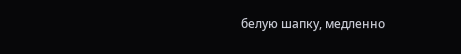белую шапку, медленно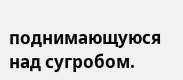поднимающуюся над сугробом.